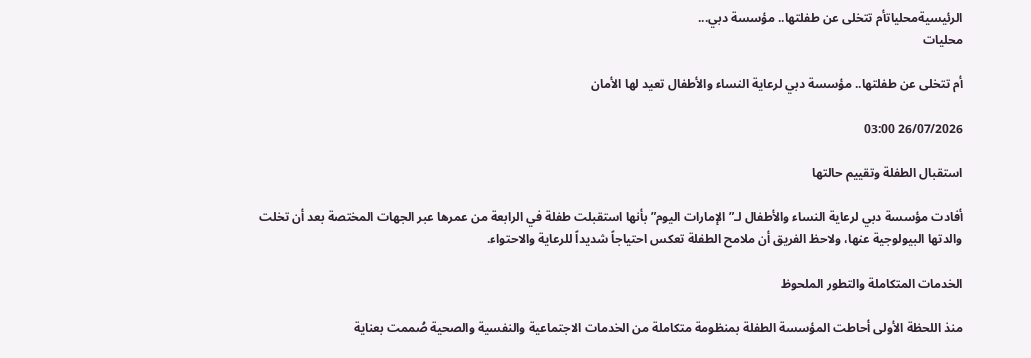الرئيسيةمحلياتأم تتخلى عن طفلتها.. مؤسسة دبي...
محليات

أم تتخلى عن طفلتها.. مؤسسة دبي لرعاية النساء والأطفال تعيد لها الأمان

26/07/2026 03:00

استقبال الطفلة وتقييم حالتها

أفادت مؤسسة دبي لرعاية النساء والأطفال لـ”الإمارات اليوم” بأنها استقبلت طفلة في الرابعة من عمرها عبر الجهات المختصة بعد أن تخلت والدتها البيولوجية عنها، ولاحظ الفريق أن ملامح الطفلة تعكس احتياجاً شديداً للرعاية والاحتواء.

الخدمات المتكاملة والتطور الملحوظ

منذ اللحظة الأولى أحاطت المؤسسة الطفلة بمنظومة متكاملة من الخدمات الاجتماعية والنفسية والصحية صُممت بعناية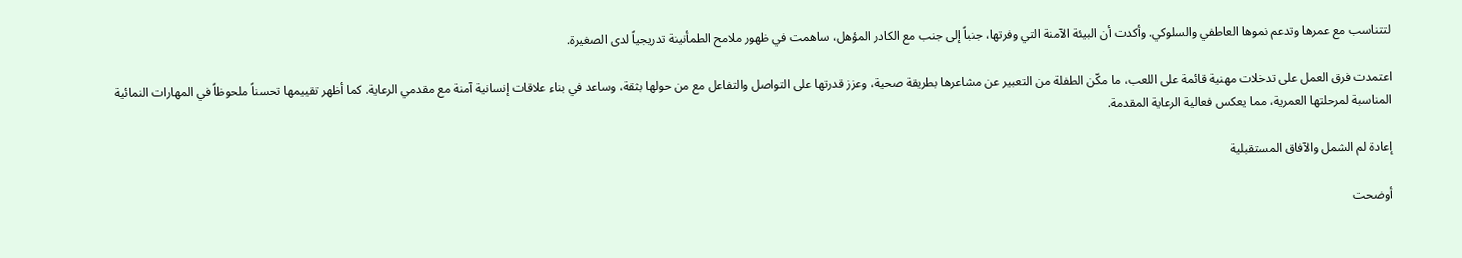لتتناسب مع عمرها وتدعم نموها العاطفي والسلوكي. وأكدت أن البيئة الآمنة التي وفرتها، جنباً إلى جنب مع الكادر المؤهل، ساهمت في ظهور ملامح الطمأنينة تدريجياً لدى الصغيرة.

اعتمدت فرق العمل على تدخلات مهنية قائمة على اللعب، ما مكّن الطفلة من التعبير عن مشاعرها بطريقة صحية، وعزز قدرتها على التواصل والتفاعل مع من حولها بثقة، وساعد في بناء علاقات إنسانية آمنة مع مقدمي الرعاية. كما أظهر تقييمها تحسناً ملحوظاً في المهارات النمائية المناسبة لمرحلتها العمرية، مما يعكس فعالية الرعاية المقدمة.

إعادة لم الشمل والآفاق المستقبلية

أوضحت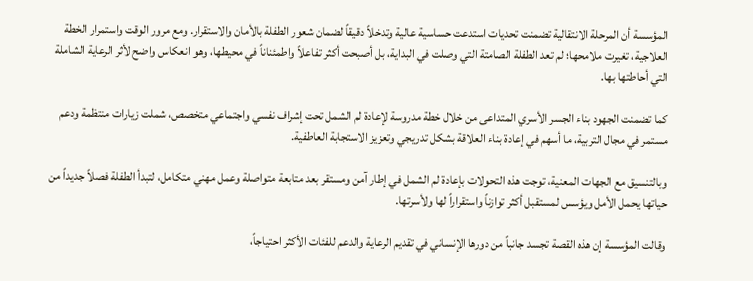المؤسسة أن المرحلة الانتقالية تضمنت تحديات استدعت حساسية عالية وتدخلاً دقيقاً لضمان شعور الطفلة بالأمان والاستقرار. ومع مرور الوقت واستمرار الخطة العلاجية، تغيرت ملامحها؛ لم تعد الطفلة الصامتة التي وصلت في البداية، بل أصبحت أكثر تفاعلاً واطمئناناً في محيطها، وهو انعكاس واضح لأثر الرعاية الشاملة التي أحاطتها بها.

كما تضمنت الجهود بناء الجسر الأسري المتداعى من خلال خطة مدروسة لإعادة لم الشمل تحت إشراف نفسي واجتماعي متخصص، شملت زيارات منتظمة ودعم مستمر في مجال التربية، ما أسهم في إعادة بناء العلاقة بشكل تدريجي وتعزيز الاستجابة العاطفية.

وبالتنسيق مع الجهات المعنية، توجت هذه التحولات بإعادة لم الشمل في إطار آمن ومستقر بعد متابعة متواصلة وعمل مهني متكامل، لتبدأ الطفلة فصلاً جديداً من حياتها يحمل الأمل ويؤسس لمستقبل أكثر توازناً واستقراراً لها ولأسرتها.

وقالت المؤسسة إن هذه القصة تجسد جانباً من دورها الإنساني في تقديم الرعاية والدعم للفئات الأكثر احتياجاً،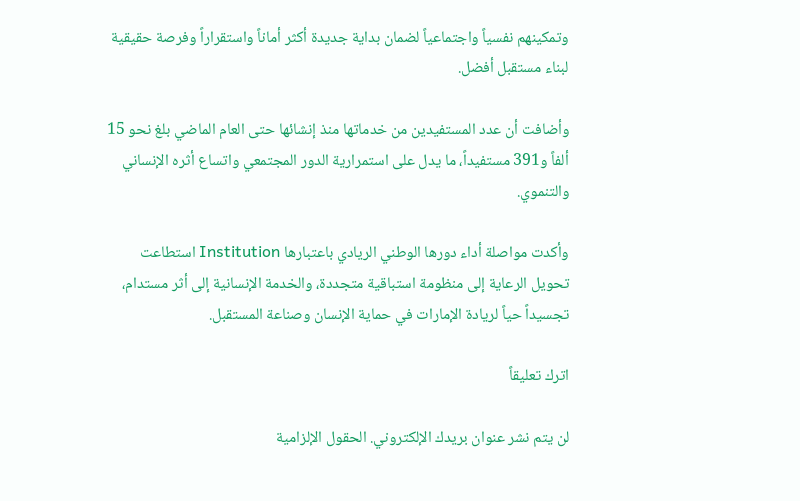وتمكينهم نفسياً واجتماعياً لضمان بداية جديدة أكثر أماناً واستقراراً وفرصة حقيقية لبناء مستقبل أفضل.

وأضافت أن عدد المستفيدين من خدماتها منذ إنشائها حتى العام الماضي بلغ نحو 15 ألفاً و391 مستفيداً، ما يدل على استمرارية الدور المجتمعي واتساع أثره الإنساني والتنموي.

وأكدت مواصلة أداء دورها الوطني الريادي باعتبارها Institution استطاعت تحويل الرعاية إلى منظومة استباقية متجددة، والخدمة الإنسانية إلى أثر مستدام، تجسيداً حياً لريادة الإمارات في حماية الإنسان وصناعة المستقبل.

اترك تعليقاً

لن يتم نشر عنوان بريدك الإلكتروني. الحقول الإلزامية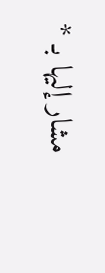مشار إليها بـ *